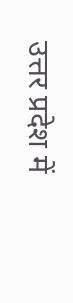उत्तर प्रदेश में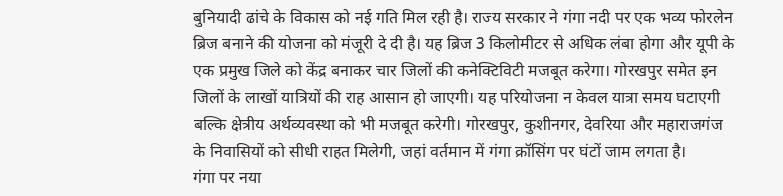बुनियादी ढांचे के विकास को नई गति मिल रही है। राज्य सरकार ने गंगा नदी पर एक भव्य फोरलेन ब्रिज बनाने की योजना को मंजूरी दे दी है। यह ब्रिज 3 किलोमीटर से अधिक लंबा होगा और यूपी के एक प्रमुख जिले को केंद्र बनाकर चार जिलों की कनेक्टिविटी मजबूत करेगा। गोरखपुर समेत इन जिलों के लाखों यात्रियों की राह आसान हो जाएगी। यह परियोजना न केवल यात्रा समय घटाएगी बल्कि क्षेत्रीय अर्थव्यवस्था को भी मजबूत करेगी। गोरखपुर, कुशीनगर, देवरिया और महाराजगंज के निवासियों को सीधी राहत मिलेगी, जहां वर्तमान में गंगा क्रॉसिंग पर घंटों जाम लगता है।
गंगा पर नया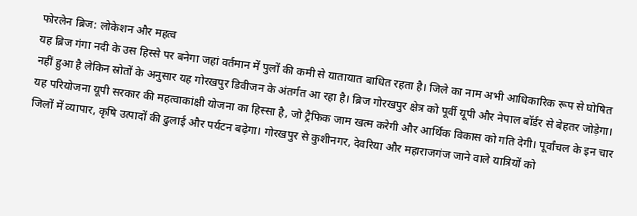फोरलेन ब्रिज: लोकेशन और महत्व
यह ब्रिज गंगा नदी के उस हिस्से पर बनेगा जहां वर्तमान में पुलों की कमी से यातायात बाधित रहता है। जिले का नाम अभी आधिकारिक रूप से घोषित नहीं हुआ है लेकिन स्रोतों के अनुसार यह गोरखपुर डिवीजन के अंतर्गत आ रहा है। ब्रिज गोरखपुर क्षेत्र को पूर्वी यूपी और नेपाल बॉर्डर से बेहतर जोड़ेगा।
यह परियोजना यूपी सरकार की महत्वाकांक्षी योजना का हिस्सा है, जो ट्रैफिक जाम खत्म करेगी और आर्थिक विकास को गति देगी। पूर्वांचल के इन चार जिलों में व्यापार, कृषि उत्पादों की ढुलाई और पर्यटन बढ़ेगा। गोरखपुर से कुशीनगर, देवरिया और महाराजगंज जाने वाले यात्रियों को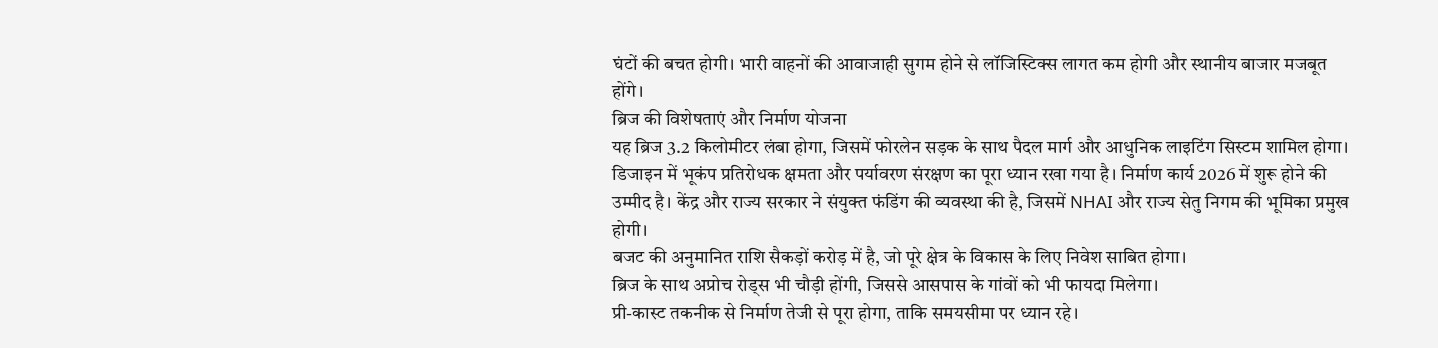घंटों की बचत होगी। भारी वाहनों की आवाजाही सुगम होने से लॉजिस्टिक्स लागत कम होगी और स्थानीय बाजार मजबूत होंगे।
ब्रिज की विशेषताएं और निर्माण योजना
यह ब्रिज 3.2 किलोमीटर लंबा होगा, जिसमें फोरलेन सड़क के साथ पैदल मार्ग और आधुनिक लाइटिंग सिस्टम शामिल होगा। डिजाइन में भूकंप प्रतिरोधक क्षमता और पर्यावरण संरक्षण का पूरा ध्यान रखा गया है। निर्माण कार्य 2026 में शुरू होने की उम्मीद है। केंद्र और राज्य सरकार ने संयुक्त फंडिंग की व्यवस्था की है, जिसमें NHAI और राज्य सेतु निगम की भूमिका प्रमुख होगी।
बजट की अनुमानित राशि सैकड़ों करोड़ में है, जो पूरे क्षेत्र के विकास के लिए निवेश साबित होगा।
ब्रिज के साथ अप्रोच रोड्स भी चौड़ी होंगी, जिससे आसपास के गांवों को भी फायदा मिलेगा।
प्री-कास्ट तकनीक से निर्माण तेजी से पूरा होगा, ताकि समयसीमा पर ध्यान रहे।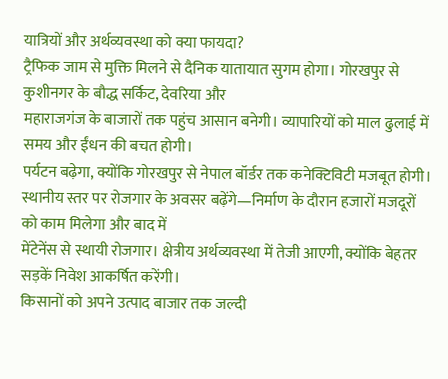यात्रियों और अर्थव्यवस्था को क्या फायदा?
ट्रैफिक जाम से मुक्ति मिलने से दैनिक यातायात सुगम होगा। गोरखपुर से कुशीनगर के बौद्ध सर्किट, देवरिया और
महाराजगंज के बाजारों तक पहुंच आसान बनेगी। व्यापारियों को माल ढुलाई में समय और ईंधन की बचत होगी।
पर्यटन बढ़ेगा, क्योंकि गोरखपुर से नेपाल बॉर्डर तक कनेक्टिविटी मजबूत होगी।
स्थानीय स्तर पर रोजगार के अवसर बढ़ेंगे—निर्माण के दौरान हजारों मजदूरों को काम मिलेगा और बाद में
मेंटेनेंस से स्थायी रोजगार। क्षेत्रीय अर्थव्यवस्था में तेजी आएगी, क्योंकि बेहतर सड़कें निवेश आकर्षित करेंगी।
किसानों को अपने उत्पाद बाजार तक जल्दी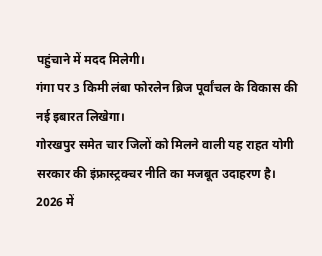पहुंचाने में मदद मिलेगी।
गंगा पर 3 किमी लंबा फोरलेन ब्रिज पूर्वांचल के विकास की नई इबारत लिखेगा।
गोरखपुर समेत चार जिलों को मिलने वाली यह राहत योगी सरकार की इंफ्रास्ट्रक्चर नीति का मजबूत उदाहरण है।
2026 में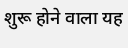शुरू होने वाला यह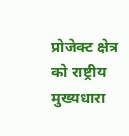प्रोजेक्ट क्षेत्र को राष्ट्रीय मुख्यधारा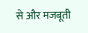से और मजबूती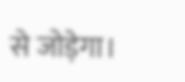से जोड़ेगा।